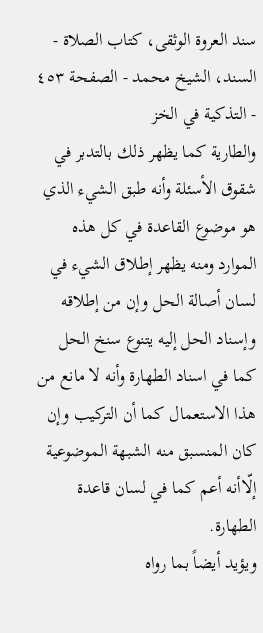سند العروة الوثقى، كتاب الصلاة - السند، الشيخ محمد - الصفحة ٤٥٣ - التذكية في الخز
والطارية كما يظهر ذلك بالتدبر في شقوق الأسئلة وأنه طبق الشيء الذي هو موضوع القاعدة في كل هذه الموارد ومنه يظهر إطلاق الشيء في لسان أصالة الحل وإن من إطلاقه وإسناد الحل إليه يتنوع سنخ الحل كما في اسناد الطهارة وأنه لا مانع من هذا الاستعمال كما أن التركيب وإن كان المنسبق منه الشبهة الموضوعية إلّاأنه أعم كما في لسان قاعدة الطهارة.
ويؤيد أيضاً بما رواه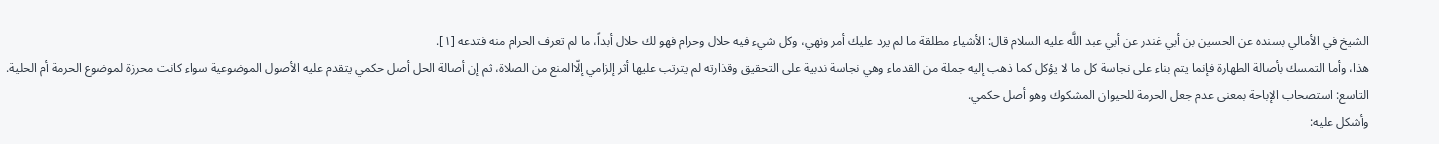الشيخ في الأمالي بسنده عن الحسين بن أبي غندر عن أبي عبد اللَّه عليه السلام قال: الأشياء مطلقة ما لم يرد عليك أمر ونهي، وكل شيء فيه حلال وحرام فهو لك حلال أبداً، ما لم تعرف الحرام منه فتدعه [١].
هذا، وأما التمسك بأصالة الطهارة فإنما يتم بناء على نجاسة كل ما لا يؤكل كما ذهب إليه جملة من القدماء وهي نجاسة ندبية على التحقيق وقذارته لم يترتب عليها أثر إلزامي إلّاالمنع من الصلاة، ثم إن أصالة الحل أصل حكمي يتقدم عليه الأصول الموضوعية سواء كانت محرزة لموضوع الحرمة أم الحلية.
التاسع: استصحاب الإباحة بمعنى عدم جعل الحرمة للحيوان المشكوك وهو أصل حكمي.
وأشكل عليه: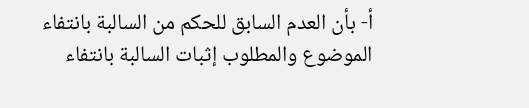أ- بأن العدم السابق للحكم من السالبة بانتفاء الموضوع والمطلوب إثبات السالبة بانتفاء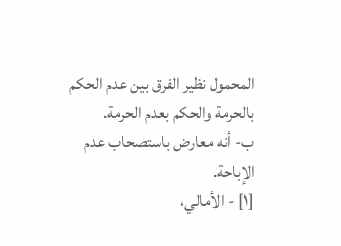المحمول نظير الفرق بين عدم الحكم بالحرمة والحكم بعدم الحرمة.
ب- أنه معارض باستصحاب عدم الإباحة.
[١] - الأمالي،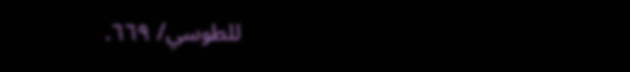للطوسي/ ٦٦٩.